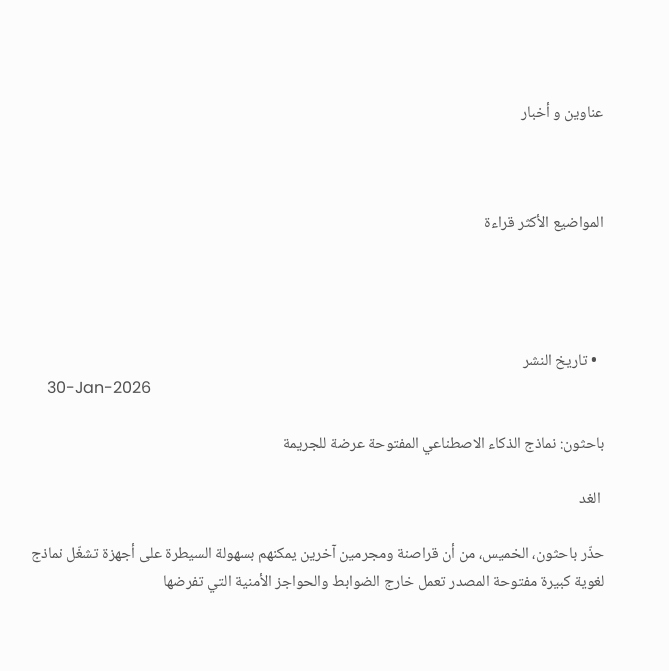عناوين و أخبار



المواضيع الأكثر قراءة




  • تاريخ النشر
    30-Jan-2026

باحثون: نماذج الذكاء الاصطناعي المفتوحة عرضة للجريمة

 الغد

حذّر باحثون، الخميس، من أن قراصنة ومجرمين آخرين يمكنهم بسهولة السيطرة على أجهزة تشغّل نماذج لغوية كبيرة مفتوحة المصدر تعمل خارج الضوابط والحواجز الأمنية التي تفرضها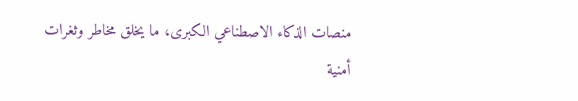منصات الذكاء الاصطناعي الكبرى، ما يخلق مخاطر وثغرات أمنية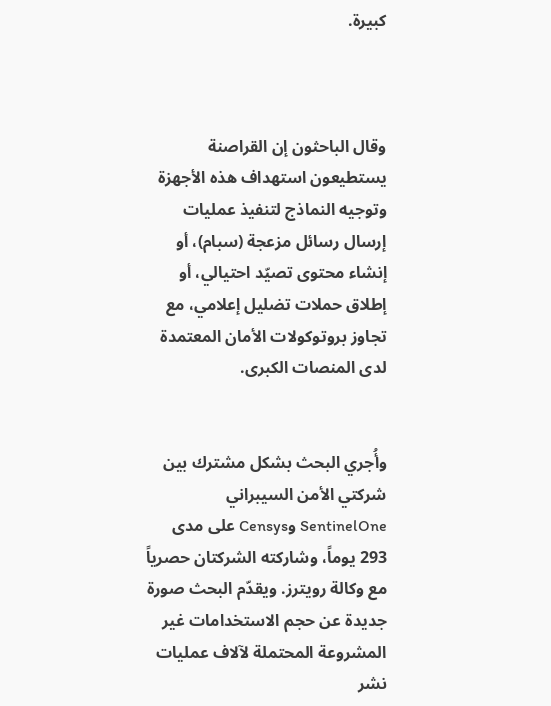كبيرة.



وقال الباحثون إن القراصنة يستطيعون استهداف هذه الأجهزة وتوجيه النماذج لتنفيذ عمليات إرسال رسائل مزعجة (سبام)، أو إنشاء محتوى تصيّد احتيالي، أو إطلاق حملات تضليل إعلامي، مع تجاوز بروتوكولات الأمان المعتمدة لدى المنصات الكبرى.


وأُجري البحث بشكل مشترك بين شركتي الأمن السيبراني SentinelOne وCensys على مدى 293 يوماً، وشاركته الشركتان حصرياً مع وكالة رويترز. ويقدّم البحث صورة جديدة عن حجم الاستخدامات غير المشروعة المحتملة لآلاف عمليات نشر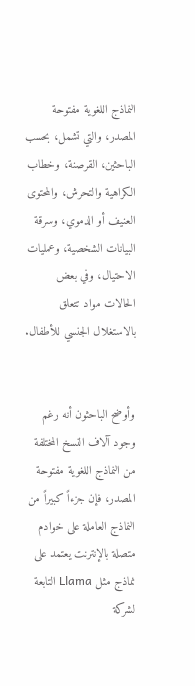النماذج اللغوية مفتوحة المصدر، والتي تشمل، بحسب الباحثين، القرصنة، وخطاب الكراهية والتحرش، والمحتوى العنيف أو الدموي، وسرقة البيانات الشخصية، وعمليات الاحتيال، وفي بعض الحالات مواد تتعلق بالاستغلال الجنسي للأطفال.


وأوضح الباحثون أنه رغم وجود آلاف النسخ المختلفة من النماذج اللغوية مفتوحة المصدر، فإن جزءاً كبيراً من النماذج العاملة على خوادم متصلة بالإنترنت يعتمد على نماذج مثل Llama التابعة لشركة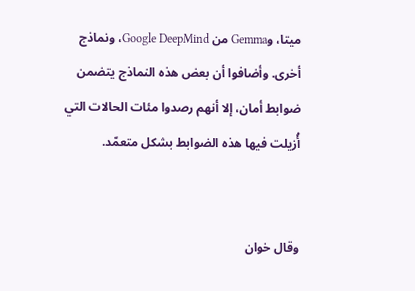ميتا، وGemma من Google DeepMind، ونماذج أخرى. وأضافوا أن بعض هذه النماذج يتضمن ضوابط أمان، إلا أنهم رصدوا مئات الحالات التي أُزيلت فيها هذه الضوابط بشكل متعمّد.


وقال خوان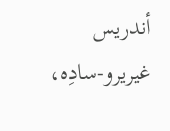أندريس غيريرو-سادِه،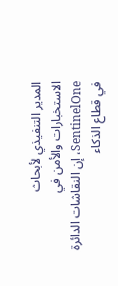المدير التنفيذي لأبحاث الاستخبارات والأمن في SentinelOne، إن النقاشات الدائرة في قطاع الذكاء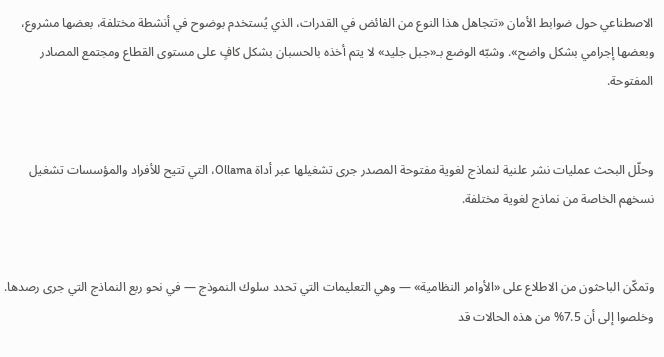الاصطناعي حول ضوابط الأمان «تتجاهل هذا النوع من الفائض في القدرات، الذي يُستخدم بوضوح في أنشطة مختلفة، بعضها مشروع، وبعضها إجرامي بشكل واضح». وشبّه الوضع بـ«جبل جليد» لا يتم أخذه بالحسبان بشكل كافٍ على مستوى القطاع ومجتمع المصادر المفتوحة.


وحلّل البحث عمليات نشر علنية لنماذج لغوية مفتوحة المصدر جرى تشغيلها عبر أداة Ollama، التي تتيح للأفراد والمؤسسات تشغيل نسخهم الخاصة من نماذج لغوية مختلفة.


وتمكّن الباحثون من الاطلاع على «الأوامر النظامية» — وهي التعليمات التي تحدد سلوك النموذج — في نحو ربع النماذج التي جرى رصدها. وخلصوا إلى أن 7.5% من هذه الحالات قد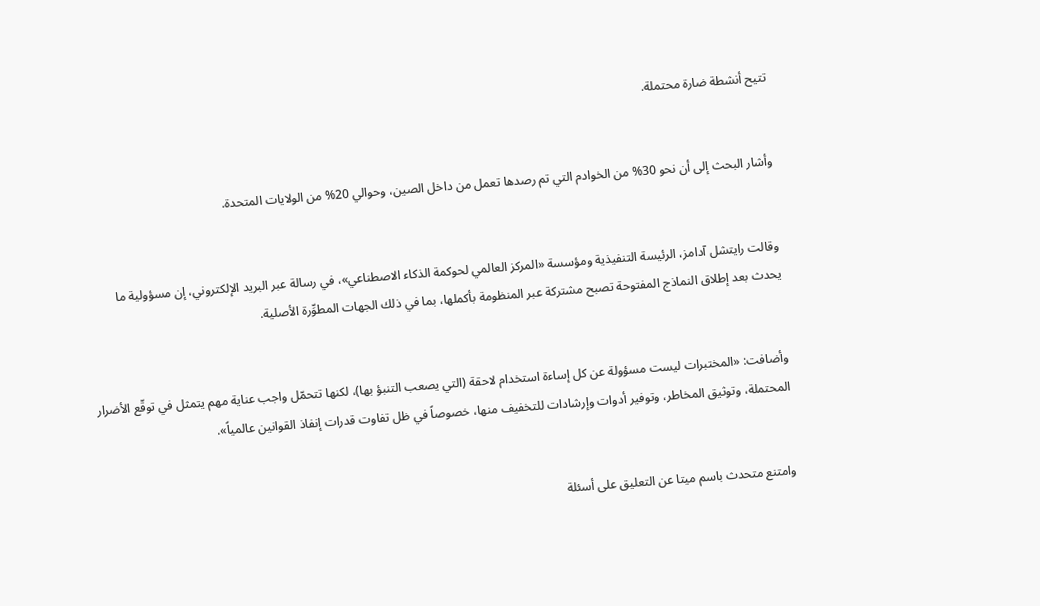تتيح أنشطة ضارة محتملة.


وأشار البحث إلى أن نحو 30% من الخوادم التي تم رصدها تعمل من داخل الصين، وحوالي 20% من الولايات المتحدة.


وقالت رايتشل آدامز، الرئيسة التنفيذية ومؤسسة «المركز العالمي لحوكمة الذكاء الاصطناعي»، في رسالة عبر البريد الإلكتروني، إن مسؤولية ما يحدث بعد إطلاق النماذج المفتوحة تصبح مشتركة عبر المنظومة بأكملها، بما في ذلك الجهات المطوِّرة الأصلية.


وأضافت: «المختبرات ليست مسؤولة عن كل إساءة استخدام لاحقة (التي يصعب التنبؤ بها)، لكنها تتحمّل واجب عناية مهم يتمثل في توقّع الأضرار المحتملة، وتوثيق المخاطر، وتوفير أدوات وإرشادات للتخفيف منها، خصوصاً في ظل تفاوت قدرات إنفاذ القوانين عالمياً».


وامتنع متحدث باسم ميتا عن التعليق على أسئلة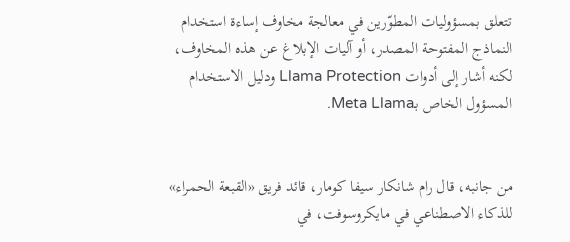تتعلق بمسؤوليات المطوّرين في معالجة مخاوف إساءة استخدام النماذج المفتوحة المصدر، أو آليات الإبلاغ عن هذه المخاوف، لكنه أشار إلى أدوات Llama Protection ودليل الاستخدام المسؤول الخاص بـMeta Llama.


من جانبه، قال رام شانكار سيفا كومار، قائد فريق «القبعة الحمراء» للذكاء الاصطناعي في مايكروسوفت، في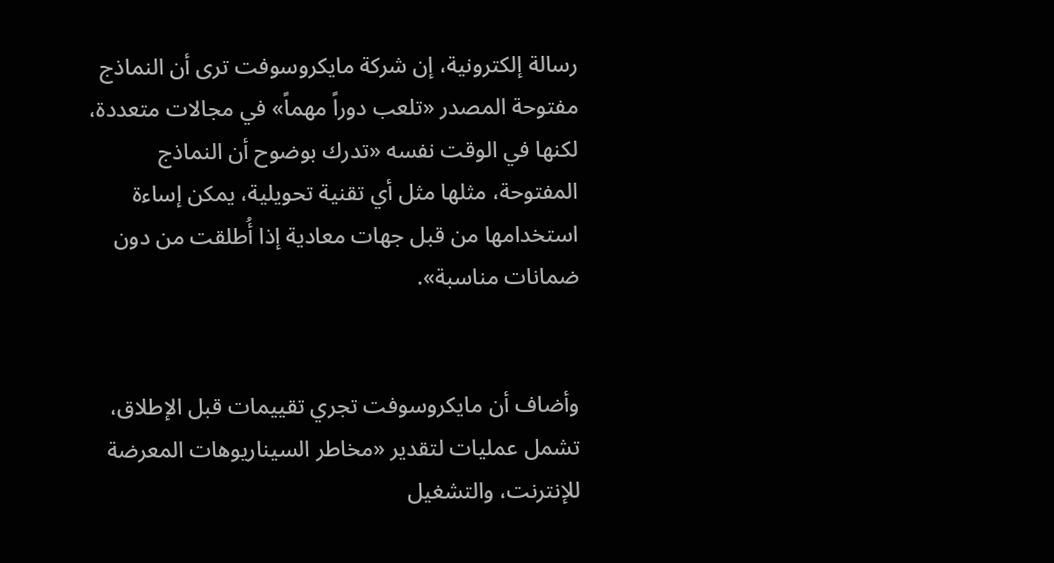رسالة إلكترونية، إن شركة مايكروسوفت ترى أن النماذج مفتوحة المصدر «تلعب دوراً مهماً» في مجالات متعددة، لكنها في الوقت نفسه «تدرك بوضوح أن النماذج المفتوحة، مثلها مثل أي تقنية تحويلية، يمكن إساءة استخدامها من قبل جهات معادية إذا أُطلقت من دون ضمانات مناسبة».


وأضاف أن مايكروسوفت تجري تقييمات قبل الإطلاق، تشمل عمليات لتقدير «مخاطر السيناريوهات المعرضة للإنترنت، والتشغيل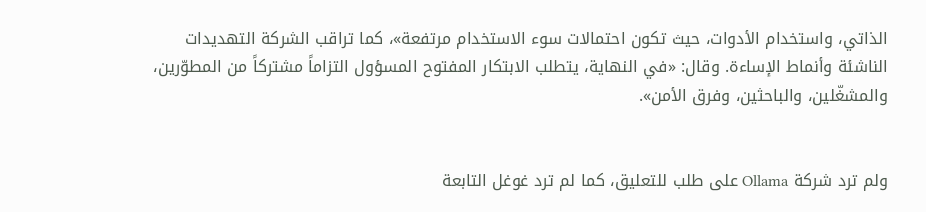الذاتي، واستخدام الأدوات، حيث تكون احتمالات سوء الاستخدام مرتفعة»، كما تراقب الشركة التهديدات الناشئة وأنماط الإساءة. وقال: «في النهاية، يتطلب الابتكار المفتوح المسؤول التزاماً مشتركاً من المطوّرين، والمشغّلين، والباحثين، وفرق الأمن».


ولم ترد شركة Ollama على طلب للتعليق، كما لم ترد غوغل التابعة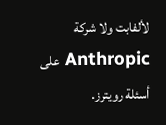لألفابت ولا شركة Anthropic على أسئلة رويترز.